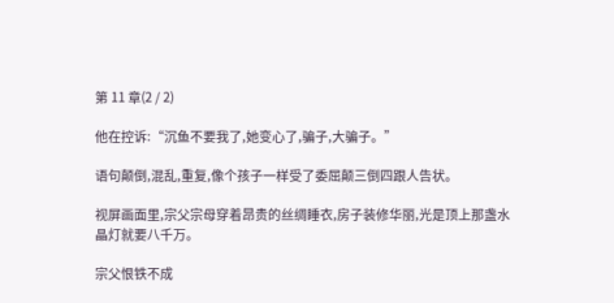第 11 章(2 / 2)

他在控诉:“沉鱼不要我了,她变心了,骗子,大骗子。”

语句颠倒,混乱,重复,像个孩子一样受了委屈颠三倒四跟人告状。

视屏画面里,宗父宗母穿着昂贵的丝绸睡衣,房子装修华丽,光是顶上那盏水晶灯就要八千万。

宗父恨铁不成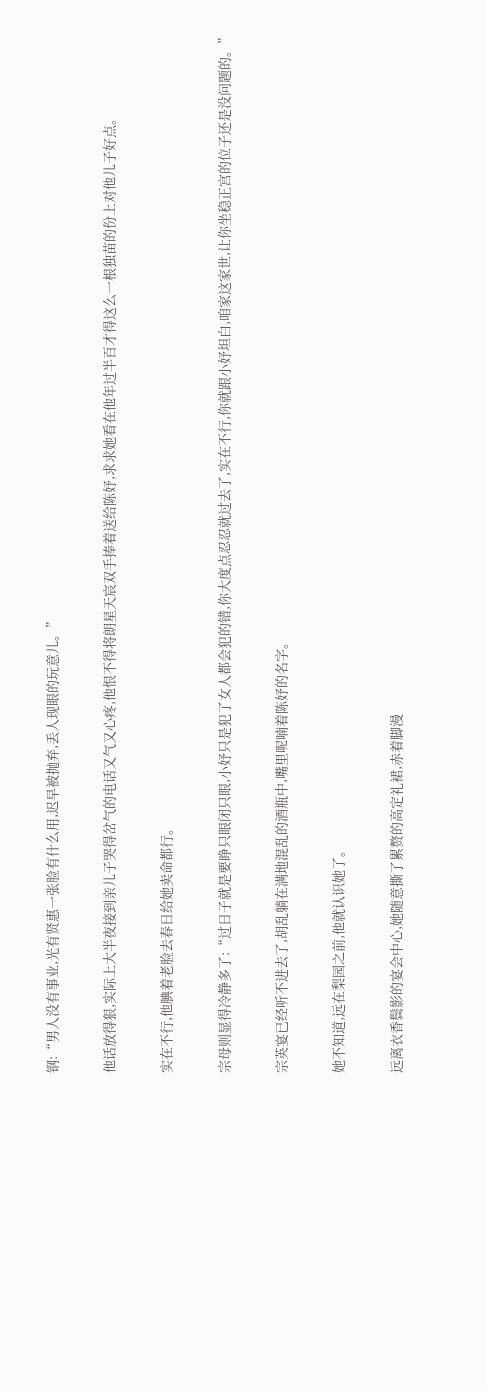钢:“男人没有事业,光有贤惠一张脸有什么用,迟早被抛弃,丢人现眼的玩意儿。”

他话放得狠,实际上大半夜接到亲儿子哭得岔气的电话又气又心疼,他恨不得将朗星天宸双手捧着送给陈妤,求求她看在他年过半百才得这么一根独苗的份上对他儿子好点。

实在不行,他腆着老脸去春日给她卖命都行。

宗母则显得冷静多了:“过日子就是要睁只眼闭只眼,小妤只是犯了女人都会犯的错,你大度点忍忍就过去了,实在不行,你就跟小妤坦白,咱家这家世,让你坐稳正宫的位子还是没问题的。”

宗英宴已经听不进去了,胡乱躺在满地混乱的酒瓶中,嘴里呢喃着陈妤的名字。

她不知道,远在梨园之前,他就认识她了。

远离衣香鬓影的宴会中心,她随意撕了累赘的高定礼裙,赤着脚漫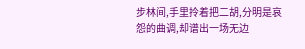步林间,手里拎着把二胡,分明是哀怨的曲调,却谱出一场无边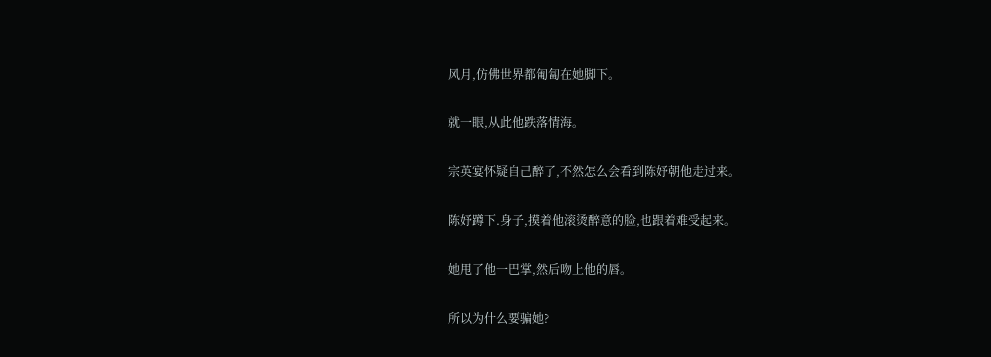风月,仿佛世界都匍匐在她脚下。

就一眼,从此他跌落情海。

宗英宴怀疑自己醉了,不然怎么会看到陈妤朝他走过来。

陈妤蹲下.身子,摸着他滚烫醉意的脸,也跟着难受起来。

她甩了他一巴掌,然后吻上他的唇。

所以为什么要骗她?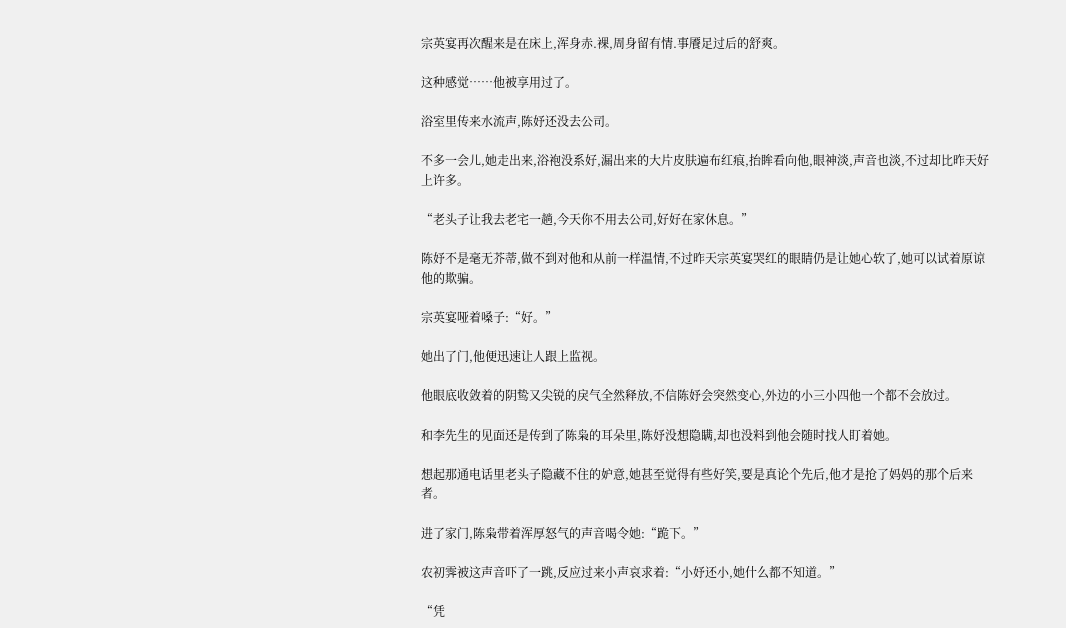宗英宴再次醒来是在床上,浑身赤.裸,周身留有情.事餍足过后的舒爽。

这种感觉……他被享用过了。

浴室里传来水流声,陈妤还没去公司。

不多一会儿,她走出来,浴袍没系好,漏出来的大片皮肤遍布红痕,抬眸看向他,眼神淡,声音也淡,不过却比昨天好上许多。

“老头子让我去老宅一趟,今天你不用去公司,好好在家休息。”

陈妤不是毫无芥蒂,做不到对他和从前一样温情,不过昨天宗英宴哭红的眼睛仍是让她心软了,她可以试着原谅他的欺骗。

宗英宴哑着嗓子:“好。”

她出了门,他便迅速让人跟上监视。

他眼底收敛着的阴鸷又尖锐的戾气全然释放,不信陈妤会突然变心,外边的小三小四他一个都不会放过。

和李先生的见面还是传到了陈枭的耳朵里,陈妤没想隐瞒,却也没料到他会随时找人盯着她。

想起那通电话里老头子隐藏不住的妒意,她甚至觉得有些好笑,要是真论个先后,他才是抢了妈妈的那个后来者。

进了家门,陈枭带着浑厚怒气的声音喝令她:“跪下。”

农初霁被这声音吓了一跳,反应过来小声哀求着:“小妤还小,她什么都不知道。”

“凭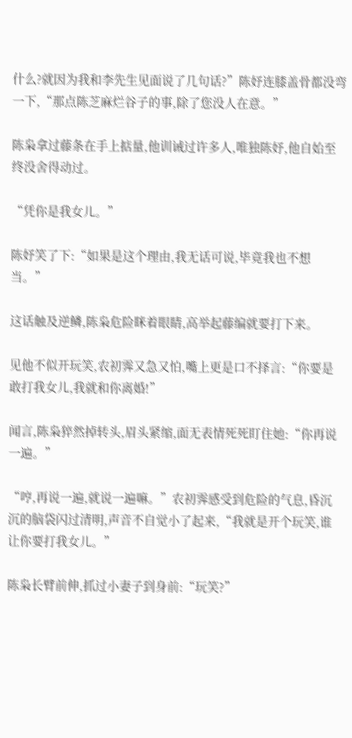什么?就因为我和李先生见面说了几句话?”陈妤连膝盖骨都没弯一下,“那点陈芝麻烂谷子的事,除了您没人在意。”

陈枭拿过藤条在手上掂量,他训诫过许多人,唯独陈妤,他自始至终没舍得动过。

“凭你是我女儿。”

陈妤笑了下:“如果是这个理由,我无话可说,毕竟我也不想当。”

这话触及逆鳞,陈枭危险眯着眼睛,高举起藤编就要打下来。

见他不似开玩笑,农初霁又急又怕,嘴上更是口不择言:“你要是敢打我女儿,我就和你离婚!”

闻言,陈枭猝然掉转头,眉头紧缩,面无表情死死盯住她:“你再说一遍。”

“哼,再说一遍,就说一遍嘛。”农初霁感受到危险的气息,昏沉沉的脑袋闪过清明,声音不自觉小了起来,“我就是开个玩笑,谁让你要打我女儿。”

陈枭长臂前伸,抓过小妻子到身前:“玩笑?”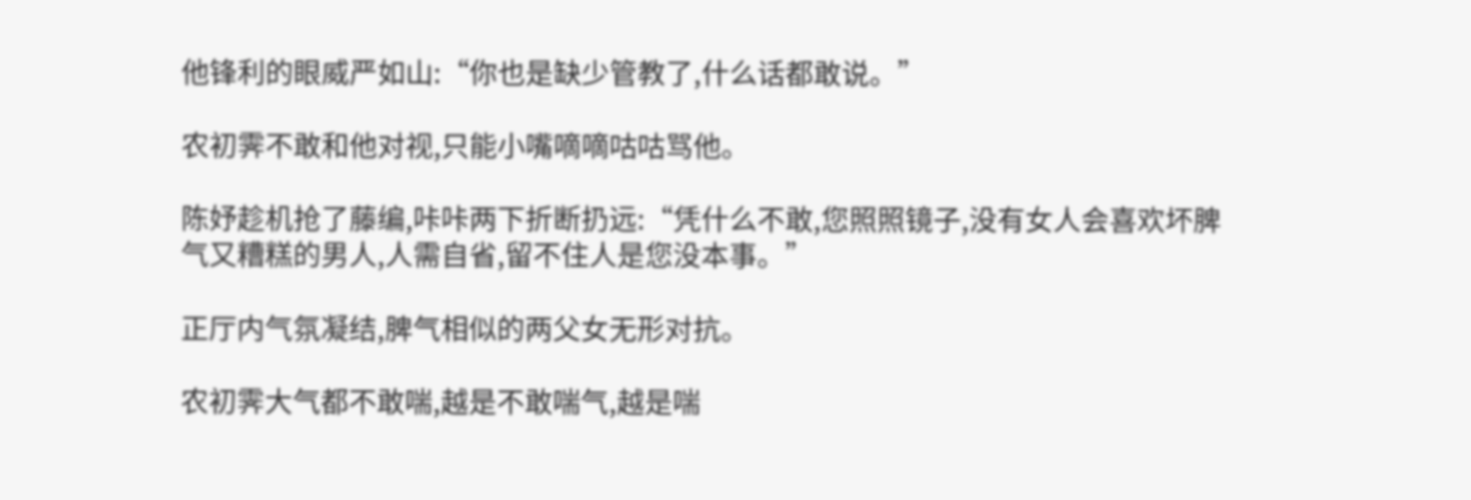他锋利的眼威严如山:“你也是缺少管教了,什么话都敢说。”

农初霁不敢和他对视,只能小嘴嘀嘀咕咕骂他。

陈妤趁机抢了藤编,咔咔两下折断扔远:“凭什么不敢,您照照镜子,没有女人会喜欢坏脾气又糟糕的男人,人需自省,留不住人是您没本事。”

正厅内气氛凝结,脾气相似的两父女无形对抗。

农初霁大气都不敢喘,越是不敢喘气,越是喘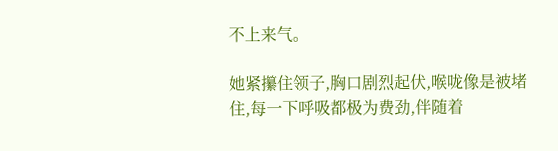不上来气。

她紧攥住领子,胸口剧烈起伏,喉咙像是被堵住,每一下呼吸都极为费劲,伴随着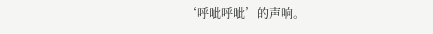‘呼呲呼呲’的声响。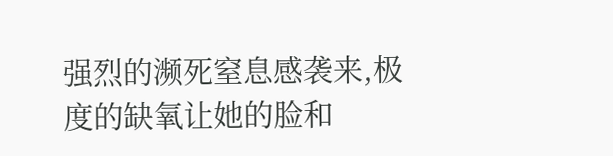强烈的濒死窒息感袭来,极度的缺氧让她的脸和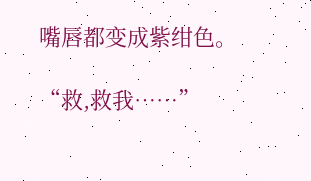嘴唇都变成紫绀色。

“救,救我……”